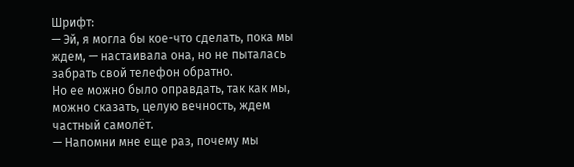Шрифт:
— Эй, я могла бы кое-что сделать, пока мы ждем, — настаивала она, но не пыталась забрать свой телефон обратно.
Но ее можно было оправдать, так как мы, можно сказать, целую вечность, ждем частный самолёт.
— Напомни мне еще раз, почему мы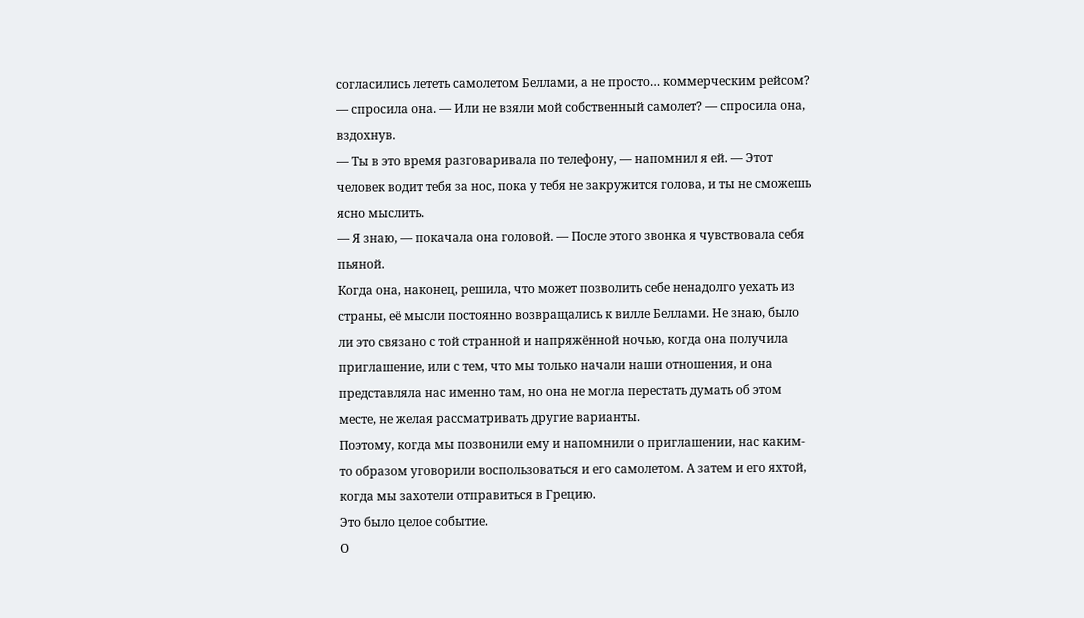согласились лететь самолетом Беллами, а не просто… коммерческим рейсом? — спросила она. — Или не взяли мой собственный самолет? — спросила она, вздохнув.
— Ты в это время разговаривала по телефону, — напомнил я ей. — Этот человек водит тебя за нос, пока у тебя не закружится голова, и ты не сможешь ясно мыслить.
— Я знаю, — покачала она головой. — После этого звонка я чувствовала себя пьяной.
Когда она, наконец, решила, что может позволить себе ненадолго уехать из страны, её мысли постоянно возвращались к вилле Беллами. Не знаю, было ли это связано с той странной и напряжённой ночью, когда она получила приглашение, или с тем, что мы только начали наши отношения, и она представляла нас именно там, но она не могла перестать думать об этом месте, не желая рассматривать другие варианты.
Поэтому, когда мы позвонили ему и напомнили о приглашении, нас каким-то образом уговорили воспользоваться и его самолетом. А затем и его яхтой, когда мы захотели отправиться в Грецию.
Это было целое событие.
О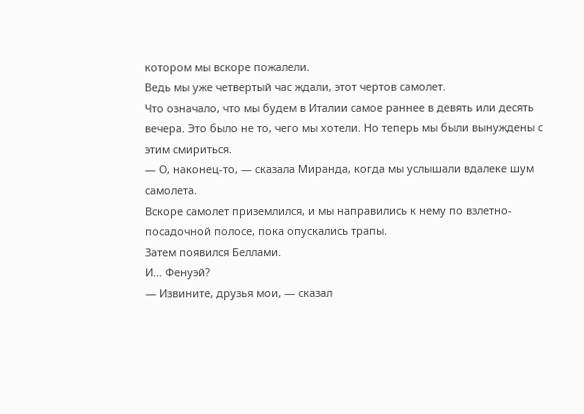котором мы вскоре пожалели.
Ведь мы уже четвертый час ждали, этот чертов самолет.
Что означало, что мы будем в Италии самое раннее в девять или десять вечера. Это было не то, чего мы хотели. Но теперь мы были вынуждены с этим смириться.
— О, наконец-то, — сказала Миранда, когда мы услышали вдалеке шум самолета.
Вскоре самолет приземлился, и мы направились к нему по взлетно-посадочной полосе, пока опускались трапы.
Затем появился Беллами.
И… Фенуэй?
— Извините, друзья мои, — сказал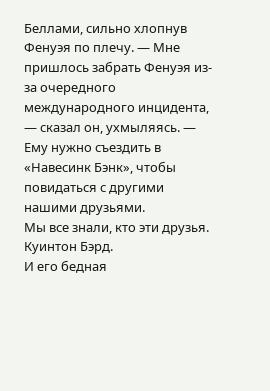Беллами, сильно хлопнув Фенуэя по плечу. — Мне пришлось забрать Фенуэя из-за очередного международного инцидента, — сказал он, ухмыляясь. — Ему нужно съездить в «Навесинк Бэнк», чтобы повидаться с другими нашими друзьями.
Мы все знали, кто эти друзья.
Куинтон Бэрд.
И его бедная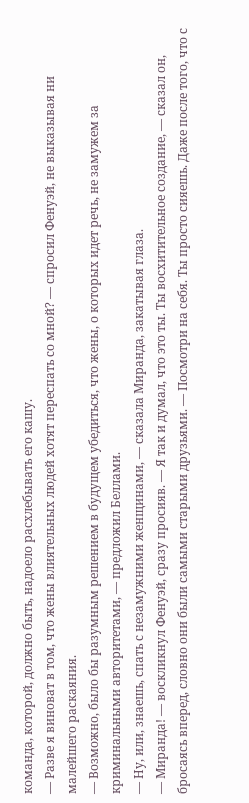команда, которой, должно быть, надоело расхлебывать его кашу.
— Разве я виноват в том, что жены влиятельных людей хотят переспать со мной? — спросил Фенуэй, не выказывая ни малейшего раскаяния.
— Возможно, было бы разумным решением в будущем убедиться, что жены, о которых идет речь, не замужем за криминальными авторитетами, — предложил Беллами.
— Ну, или, знаешь, спать с незамужними женщинами, — сказала Миранда, закатывая глаза.
— Миранда! — воскликнул Фенуэй, сразу просияв. — Я так и думал, что это ты. Ты восхитительное создание, — сказал он, бросаясь вперед, словно они были самыми старыми друзьями. — Посмотри на себя. Ты просто сияешь. Даже после того, что с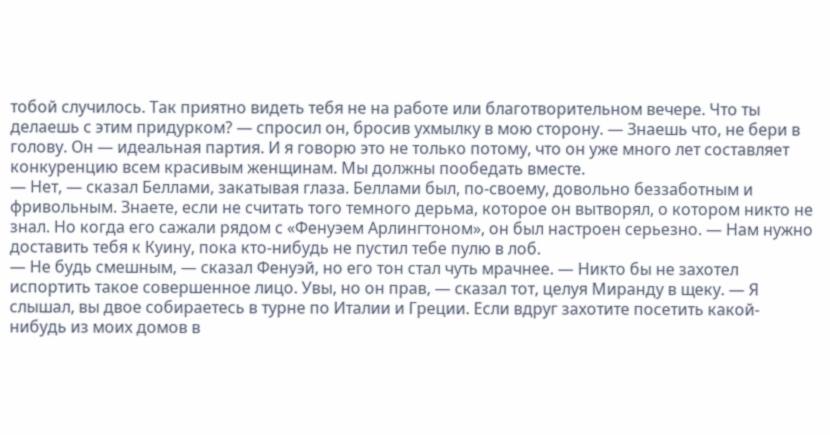тобой случилось. Так приятно видеть тебя не на работе или благотворительном вечере. Что ты делаешь с этим придурком? — спросил он, бросив ухмылку в мою сторону. — Знаешь что, не бери в голову. Он — идеальная партия. И я говорю это не только потому, что он уже много лет составляет конкуренцию всем красивым женщинам. Мы должны пообедать вместе.
— Нет, — сказал Беллами, закатывая глаза. Беллами был, по-своему, довольно беззаботным и фривольным. Знаете, если не считать того темного дерьма, которое он вытворял, о котором никто не знал. Но когда его сажали рядом с «Фенуэем Арлингтоном», он был настроен серьезно. — Нам нужно доставить тебя к Куину, пока кто-нибудь не пустил тебе пулю в лоб.
— Не будь смешным, — сказал Фенуэй, но его тон стал чуть мрачнее. — Никто бы не захотел испортить такое совершенное лицо. Увы, но он прав, — сказал тот, целуя Миранду в щеку. — Я слышал, вы двое собираетесь в турне по Италии и Греции. Если вдруг захотите посетить какой-нибудь из моих домов в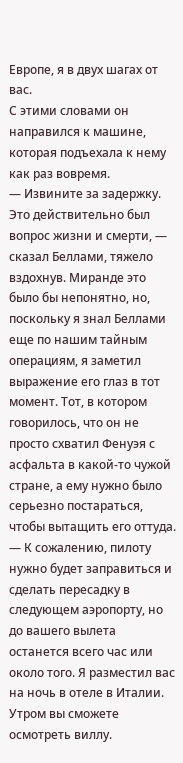Европе, я в двух шагах от вас.
С этими словами он направился к машине, которая подъехала к нему как раз вовремя.
— Извините за задержку. Это действительно был вопрос жизни и смерти, — сказал Беллами, тяжело вздохнув. Миранде это было бы непонятно, но, поскольку я знал Беллами еще по нашим тайным операциям, я заметил выражение его глаз в тот момент. Тот, в котором говорилось, что он не просто схватил Фенуэя с асфальта в какой-то чужой стране, а ему нужно было серьезно постараться, чтобы вытащить его оттуда. — К сожалению, пилоту нужно будет заправиться и сделать пересадку в следующем аэропорту, но до вашего вылета останется всего час или около того. Я разместил вас на ночь в отеле в Италии. Утром вы сможете осмотреть виллу.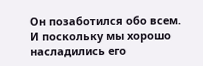Он позаботился обо всем.
И поскольку мы хорошо насладились его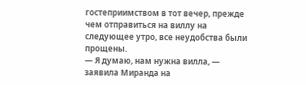гостеприимством в тот вечер, прежде чем отправиться на виллу на следующее утро, все неудобства были прощены.
— Я думаю, нам нужна вилла, — заявила Миранда на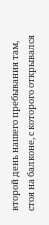второй день нашего пребывания там, стоя на балконе, с которого открывался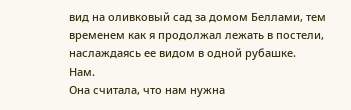вид на оливковый сад за домом Беллами, тем временем как я продолжал лежать в постели, наслаждаясь ее видом в одной рубашке.
Нам.
Она считала, что нам нужна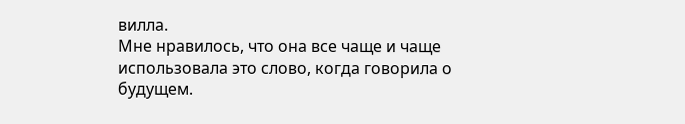вилла.
Мне нравилось, что она все чаще и чаще использовала это слово, когда говорила о будущем.